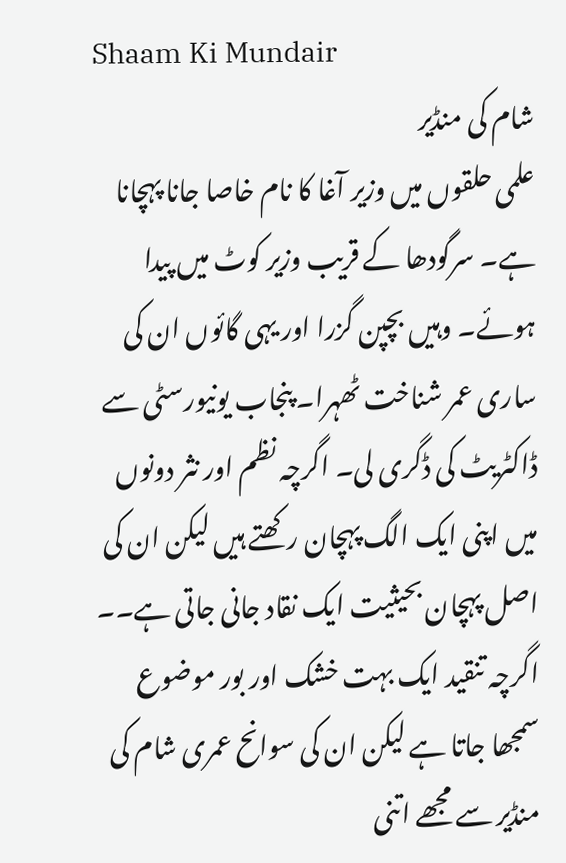Shaam Ki Mundair
شام کی منڈیر
علمی حلقوں میں وزیر آغا کا نام خاصا جانا پہچانا ہے۔ سرگودھا کے قریب وزیر کوٹ میں پیدا ہوئے۔ وہیں بچپن گزرا اور یہی گائوں ان کی ساری عمر شناخت ٹھہرا۔ پنجاب یونیورسٹی سے ڈاکٹریٹ کی ڈگری لی۔ اگرچہ نظم اور نثر دونوں میں اپنی ایک الگ پہچان رکھتے ہیں لیکن ان کی اصل پہچان بحیثیت ایک نقاد جانی جاتی ہے۔۔ اگرچہ تنقید ایک بہت خشک اور بور موضوع سمجھا جاتا ہے لیکن ان کی سوانح عمری شام کی منڈیر سے مجھے اتنی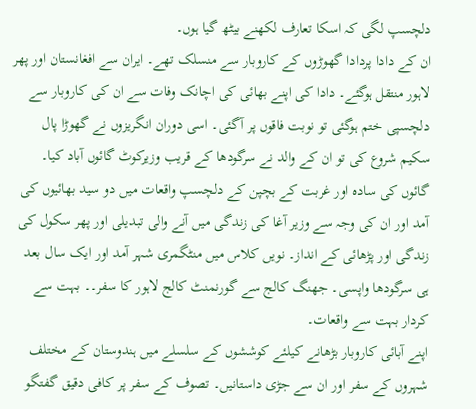دلچسپ لگی کہ اسکا تعارف لکھنے بیٹھ گیا ہوں۔
ان کے دادا پردادا گھوڑوں کے کاروبار سے منسلک تھے۔ ایران سے افغانستان اور پھر لاہور منتقل ہوگئے۔ دادا کی اپنے بھائی کی اچانک وفات سے ان کی کاروبار سے دلچسپی ختم ہوگئی تو نوبت فاقوں پر آگئی۔ اسی دوران انگریزوں نے گھوڑا پال سکیم شروع کی تو ان کے والد نے سرگودھا کے قریب وزیرکوٹ گائوں آباد کیا۔
گائوں کی سادہ اور غربت کے بچپن کے دلچسپ واقعات میں دو سید بھائیوں کی آمد اور ان کی وجہ سے وزیر آغا کی زندگی میں آنے والی تبدیلی اور پھر سکول کی زندگی اور پڑھائی کے انداز۔ نویں کلاس میں منٹگمری شہر آمد اور ایک سال بعد ہی سرگودھا واپسی۔ جھنگ کالج سے گورنمنٹ کالج لاہور کا سفر۔۔ بہت سے کردار بہت سے واقعات۔
اپنے آبائی کاروبار بڑھانے کیلئے کوششوں کے سلسلے میں ہندوستان کے مختلف شہروں کے سفر اور ان سے جڑی داستانیں۔ تصوف کے سفر پر کافی دقیق گفتگو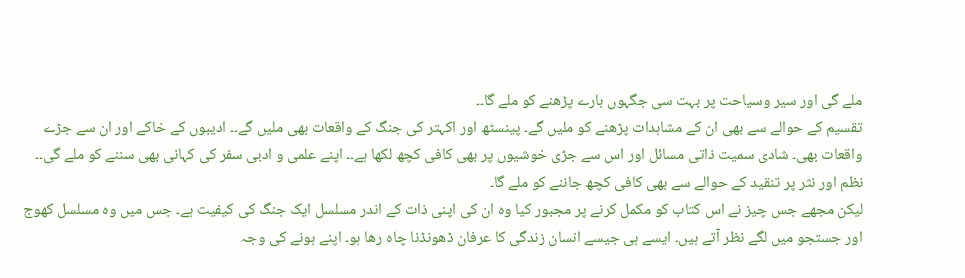ملے گی اور سیر وسیاحت پر بہت سی جگہوں بارے پڑھنے کو ملے گا۔۔
تقسیم کے حوالے سے بھی ان کے مشاہدات پڑھنے کو ملیں گے۔ پینسٹھ اور اکہتر کی جنگ کے واقعات بھی ملیں گے۔۔ ادیبوں کے خاکے اور ان سے جڑے واقعات بھی۔ شادی سمیت ذاتی مسائل اور اس سے جڑی خوشیوں پر بھی کافی کچھ لکھا ہے۔۔ اپنے علمی و ادبی سفر کی کہانی بھی سننے کو ملے گی۔۔ نظم اور نثر پر تنقید کے حوالے سے بھی کافی کچھ جاننے کو ملے گا۔
لیکن مجھے جس چیز نے اس کتاب کو مکمل کرنے پر مجبور کیا وہ ان کی اپنی ذات کے اندر مسلسل ایک جنگ کی کیفیت ہے۔ جس میں وہ مسلسل کھوج اور جستجو میں لگے نظر آتے ہیں۔ ایسے ہی جیسے انسان زندگی کا عرفان ڈھونڈنا چاہ رھا ہو۔ اپنے ہونے کی وجہ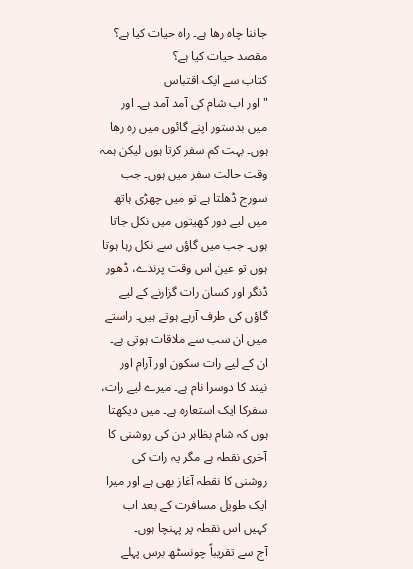جاننا چاہ رھا ہے۔ راہ حیات کیا ہے؟ مقصد حیات کیا ہے؟
کتاب سے ایک اقتباس
"اور اب شام کی آمد آمد ہے۔ اور میں بدستور اپنے گائوں میں رہ رھا ہوں۔ بہت کم سفر کرتا ہوں لیکن ہمہ وقت حالت سفر میں ہوں۔ جب سورج ڈھلتا ہے تو میں چھڑی ہاتھ میں لیے دور کھیتوں میں نکل جاتا ہوں۔ جب میں گاؤں سے نکل رہا ہوتا ہوں تو عین اس وقت پرندے، ڈھور ڈنگر اور کسان رات گزارنے کے لیے گاؤں کی طرف آرہے ہوتے ہیں۔ راستے میں ان سب سے ملاقات ہوتی ہے۔ ان کے لیے رات سکون اور آرام اور نیند کا دوسرا نام ہے۔ میرے لیے رات، سفرکا ایک استعارہ ہے۔ میں دیکھتا ہوں کہ شام بظاہر دن کی روشنی کا آخری نقطہ ہے مگر یہ رات کی روشنی کا نقطہ آغاز بھی ہے اور میرا ایک طویل مسافرت کے بعد اب کہیں اس نقطہ پر پہنچا ہوں۔
آج سے تقریباً چونسٹھ برس پہلے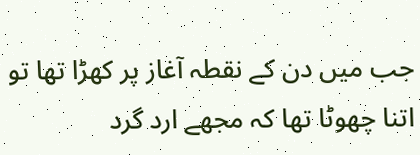جب میں دن کے نقطہ آغاز پر کھڑا تھا تو اتنا چھوٹا تھا کہ مجھے ارد گرد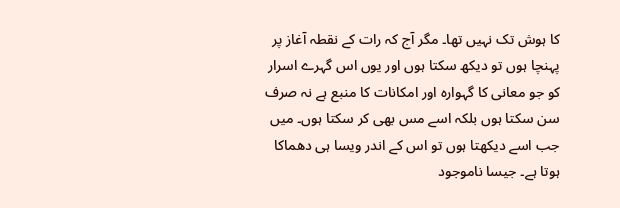کا ہوش تک نہیں تھا۔ مگر آج کہ رات کے نقطہ آغاز پر پہنچا ہوں تو دیکھ سکتا ہوں اور یوں اس گہرے اسرار کو جو معانی کا گہوارہ اور امکانات کا منبع ہے نہ صرف سن سکتا ہوں بلکہ اسے مس بھی کر سکتا ہوں۔ میں جب اسے دیکھتا ہوں تو اس کے اندر ویسا ہی دھماکا ہوتا ہے۔ جیسا ناموجود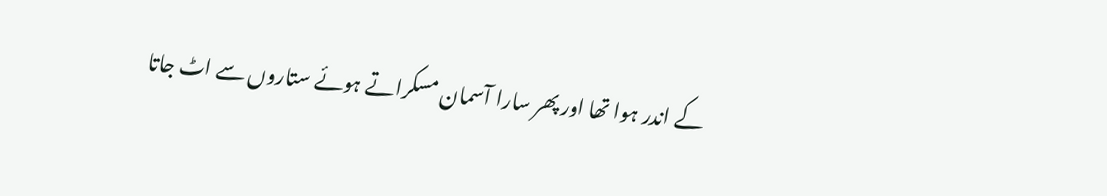کے اندر ہوا تھا اور پھر سارا آسمان مسکراتے ہوئے ستاروں سے اٹ جاتا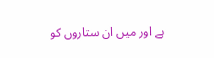ہے اور میں ان ستاروں کو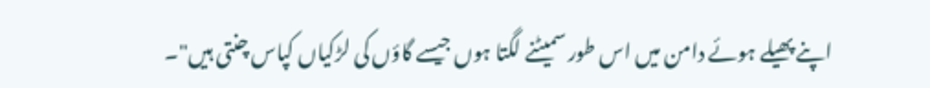اپنے پھیلے ہوئے دامن میں اس طور سمیٹنے لگتا ہوں جیسے گاؤں کی لڑکیاں کپاس چنتی ہیں"۔